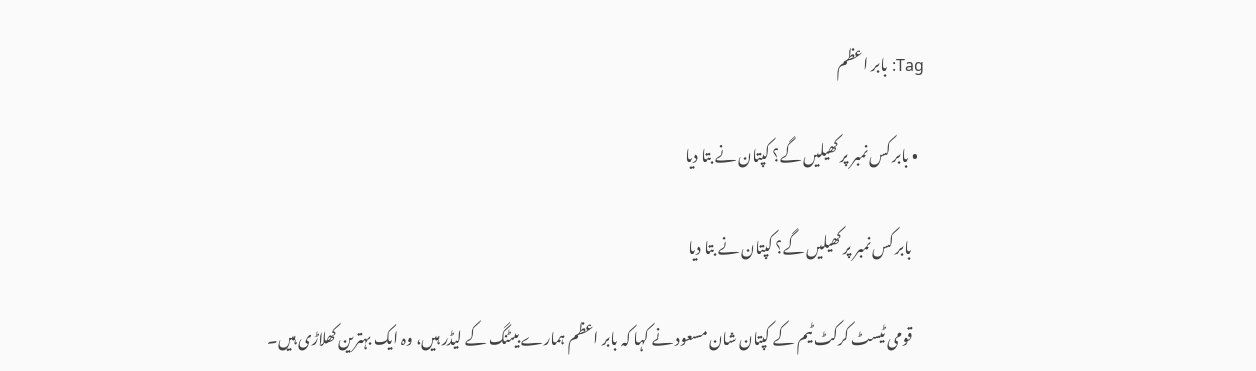Tag: بابر اعظم

  • بابر کس نمبر پر کھیلیں گے؟ کپتان نے بتا دیا

    بابر کس نمبر پر کھیلیں گے؟ کپتان نے بتا دیا

    قومی ٹیسٹ کرکٹ ٹیم کے کپتان شان مسعود نے کہا کہ بابر اعظم ہمارے بیٹنگ کے لیڈر ہیں، وہ ایک بہترین کھلاڑی ہیں۔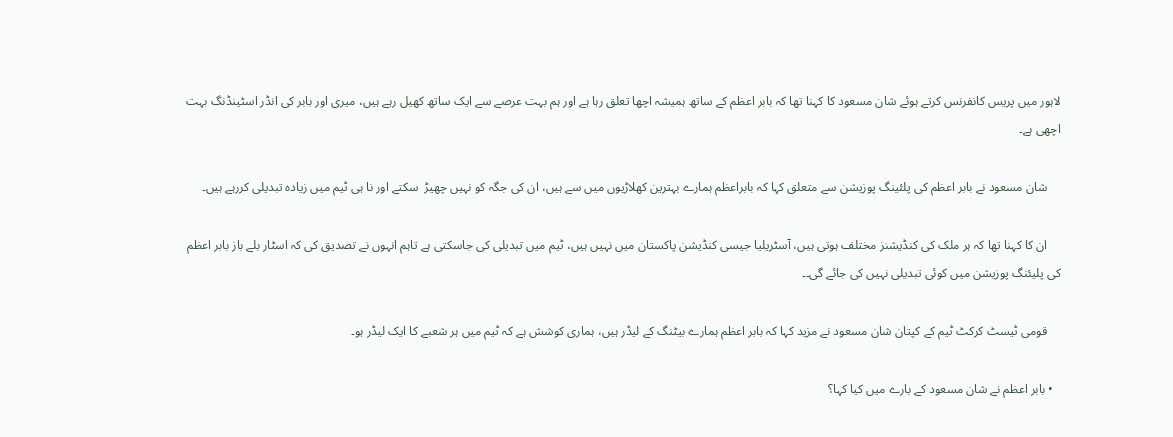لاہور میں پریس کانفرنس کرتے ہوئے شان مسعود کا کہنا تھا کہ بابر اعظم کے ساتھ ہمیشہ اچھا تعلق رہا ہے اور ہم بہت عرصے سے ایک ساتھ کھیل رہے ہیں، میری اور بابر کی انڈر اسٹینڈنگ بہت اچھی ہے۔

    شان مسعود نے بابر اعظم کی پلئینگ پوزیشن سے متعلق کہا کہ بابراعظم ہمارے بہترین کھلاڑیوں میں سے ہیں، ان کی جگہ کو نہیں چھیڑ  سکتے اور نا ہی ٹیم میں زیادہ تبدیلی کررہے ہیں۔

    ان کا کہنا تھا کہ ہر ملک کی کنڈیشنز مختلف ہوتی ہیں، آسٹریلیا جیسی کنڈیشن پاکستان میں نہیں ہیں، ٹیم میں تبدیلی کی جاسکتی ہے تاہم انہوں نے تصدیق کی کہ اسٹار بلے باز بابر اعظم کی پلیئنگ پوزیشن میں کوئی تبدیلی نہیں کی جائے گی۔۔

    قومی ٹیسٹ کرکٹ ٹیم کے کپتان شان مسعود نے مزید کہا کہ بابر اعظم ہمارے بیٹنگ کے لیڈر ہیں، ہماری کوشش ہے کہ ٹیم میں ہر شعبے کا ایک لیڈر ہو۔

  • بابر اعظم نے شان مسعود کے بارے میں کیا کہا؟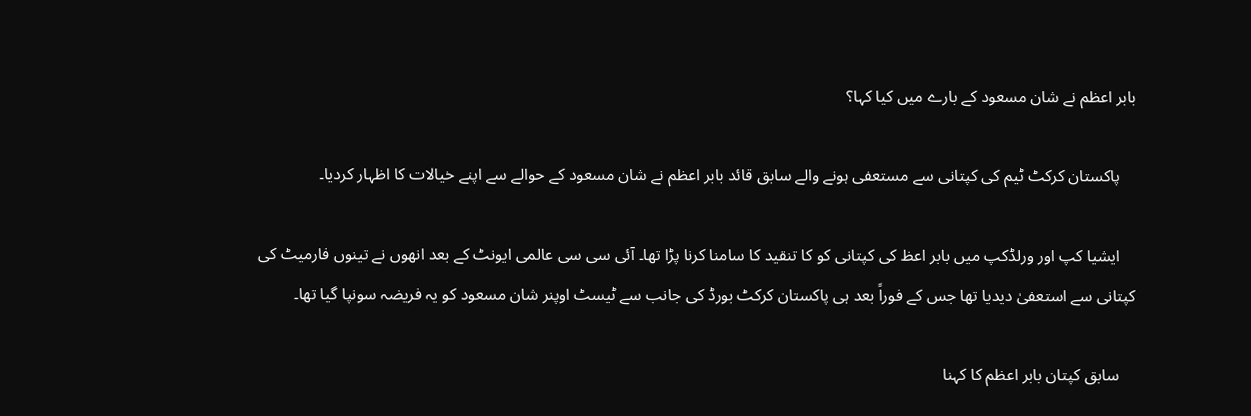بابر اعظم نے شان مسعود کے بارے میں کیا کہا؟

    پاکستان کرکٹ ٹیم کی کپتانی سے مستعفی ہونے والے سابق قائد بابر اعظم نے شان مسعود کے حوالے سے اپنے خیالات کا اظہار کردیا۔

    ایشیا کپ اور ورلڈکپ میں بابر اعظ کی کپتانی کو کا تنقید کا سامنا کرنا پڑا تھا۔ آئی سی سی عالمی ایونٹ کے بعد انھوں نے تینوں فارمیٹ کی کپتانی سے استعفیٰ دیدیا تھا جس کے فوراً بعد ہی پاکستان کرکٹ بورڈ کی جانب سے ٹیسٹ اوپنر شان مسعود کو یہ فریضہ سونپا گیا تھا۔

    سابق کپتان بابر اعظم کا کہنا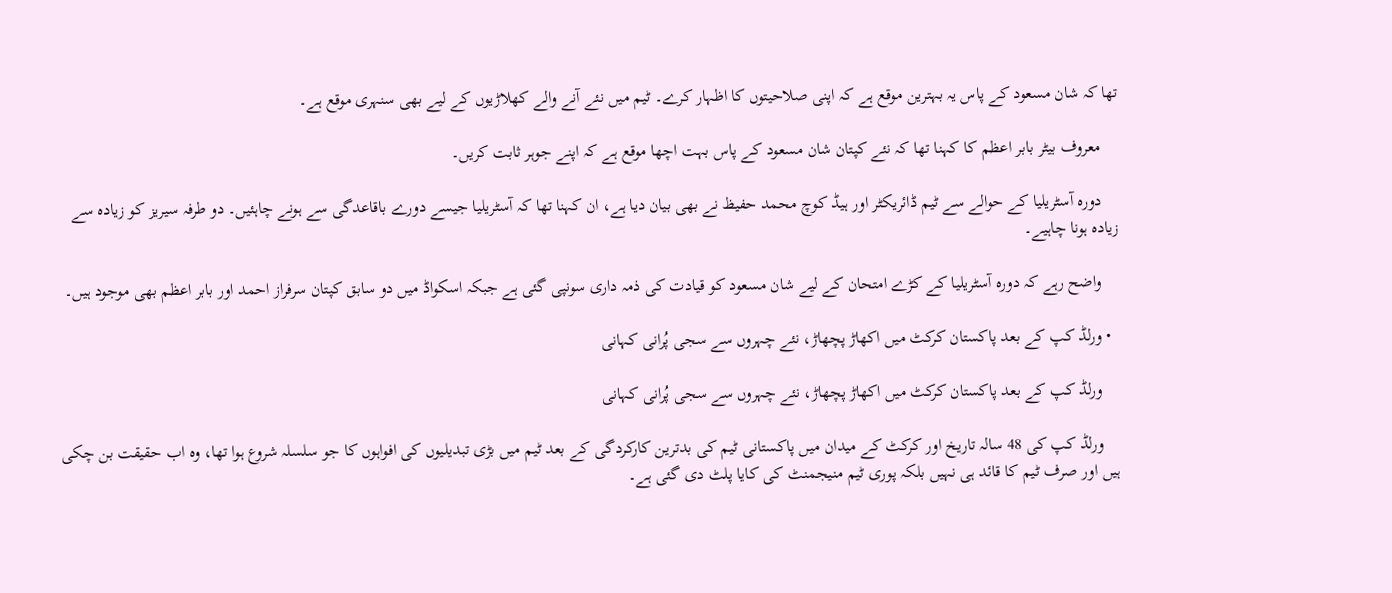تھا کہ شان مسعود کے پاس یہ بہترین موقع ہے کہ اپنی صلاحیتوں کا اظہار کرے۔ ٹیم میں نئے آنے والے کھلاڑیوں کے لیے بھی سنہری موقع ہے۔

    معروف بیٹر بابر اعظم کا کہنا تھا کہ نئے کپتان شان مسعود کے پاس بہت اچھا موقع ہے کہ اپنے جوہر ثابت کریں۔

    دورہ آسٹریلیا کے حوالے سے ٹیم ڈائریکٹر اور ہیڈ کوچ محمد حفیظ نے بھی بیان دیا ہے، ان کہنا تھا کہ آسٹریلیا جیسے دورے باقاعدگی سے ہونے چاہئیں۔ دو طرفہ سیریز کو زیادہ سے زیادہ ہونا چاہیے۔

    واضح رہے کہ دورہ آسٹریلیا کے کڑے امتحان کے لیے شان مسعود کو قیادت کی ذمہ داری سونپی گئی ہے جبکہ اسکواڈ میں دو سابق کپتان سرفراز احمد اور بابر اعظم بھی موجود ہیں۔

  • ورلڈ کپ کے بعد پاکستان کرکٹ میں اکھاڑ پچھاڑ، نئے چہروں سے سجی پُرانی کہانی

    ورلڈ کپ کے بعد پاکستان کرکٹ میں اکھاڑ پچھاڑ، نئے چہروں سے سجی پُرانی کہانی

    ورلڈ کپ کی 48 سالہ تاریخ اور کرکٹ کے میدان میں پاکستانی ٹیم کی بدترین کارکردگی کے بعد ٹیم میں بڑی تبدیلیوں کی افواہوں کا جو سلسلہ شروع ہوا تھا، وہ اب حقیقت بن چکی ہیں اور صرف ٹیم کا قائد ہی نہیں بلکہ پوری ٹیم منیجمنٹ کی کایا پلٹ دی گئی ہے۔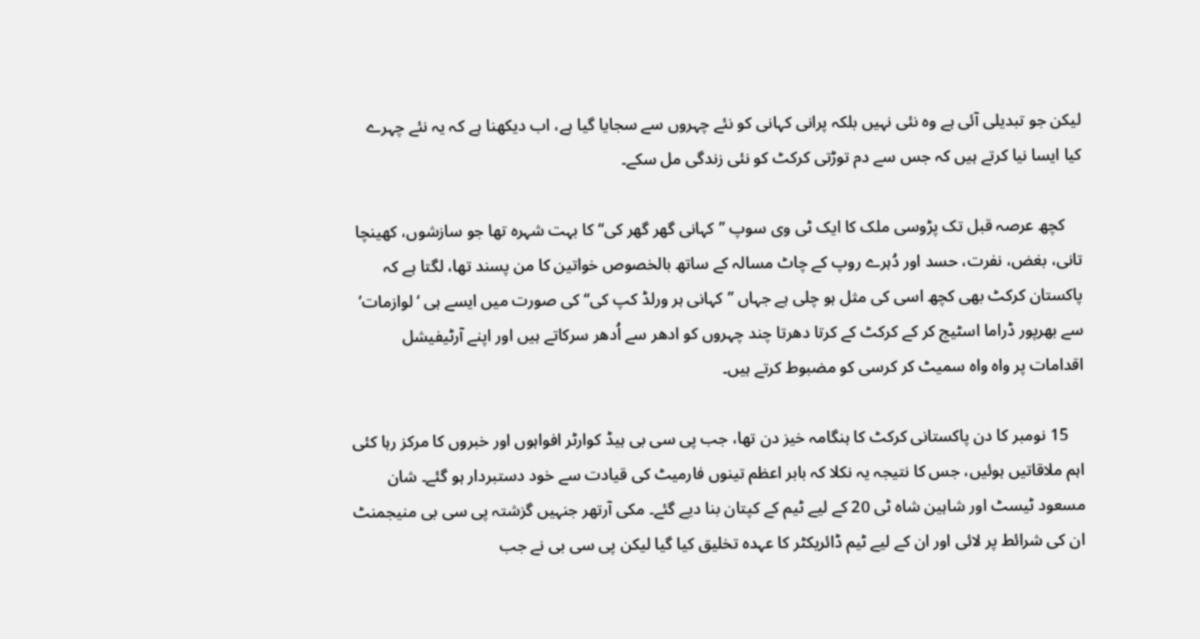لیکن جو تبدیلی آئی ہے وہ نئی نہیں بلکہ پرانی کہانی کو نئے چہروں سے سجایا گیا ہے، اب دیکھنا ہے کہ یہ نئے چہرے کیا ایسا نیا کرتے ہیں کہ جس سے دم توڑتی کرکٹ کو نئی زندگی مل سکے۔

    کچھ عرصہ قبل تک پڑوسی ملک کا ایک ٹی وی سوپ ’’کہانی گھر گھر کی‘‘ کا بہت شہرہ تھا جو سازشوں، کھینچا تانی، بغض، نفرت، حسد اور دُہرے روپ کے چاٹ مسالہ کے ساتھ بالخصوص خواتین کا من پسند تھا، لگتا ہے کہ پاکستان کرکٹ بھی کچھ اسی کی مثل ہو چلی ہے جہاں ’’کہانی ہر ورلڈ کپ کی‘‘ کی صورت میں ایسے ہی ‘لوازمات’ سے بھرپور ڈراما اسٹیج کر کے کرکٹ کے کرتا دھرتا چند چہروں کو ادھر سے اُدھر سرکاتے ہیں اور اپنے آرٹیفیشل اقدامات پر واہ واہ سمیٹ کر کرسی کو مضبوط کرتے ہیں۔

    15 نومبر کا دن پاکستانی کرکٹ کا ہنگامہ خیز دن تھا، جب پی سی بی ہیڈ کوارٹر افواہوں اور خبروں کا مرکز رہا کئی اہم ملاقاتیں ہوئیں، جس کا نتیجہ یہ نکلا کہ بابر اعظم تینوں فارمیٹ کی قیادت سے خود دستبردار ہو گئے۔ شان مسعود ٹیسٹ اور شاہین شاہ ٹی 20 کے لیے ٹیم کے کپتان بنا دیے گئے۔ مکی آرتھر جنہیں گزشتہ پی سی بی منیجمنٹ ان کی شرائط پر لائی اور ان کے لیے ٹیم ڈائریکٹر کا عہدہ تخلیق کیا گیا لیکن پی سی بی نے جب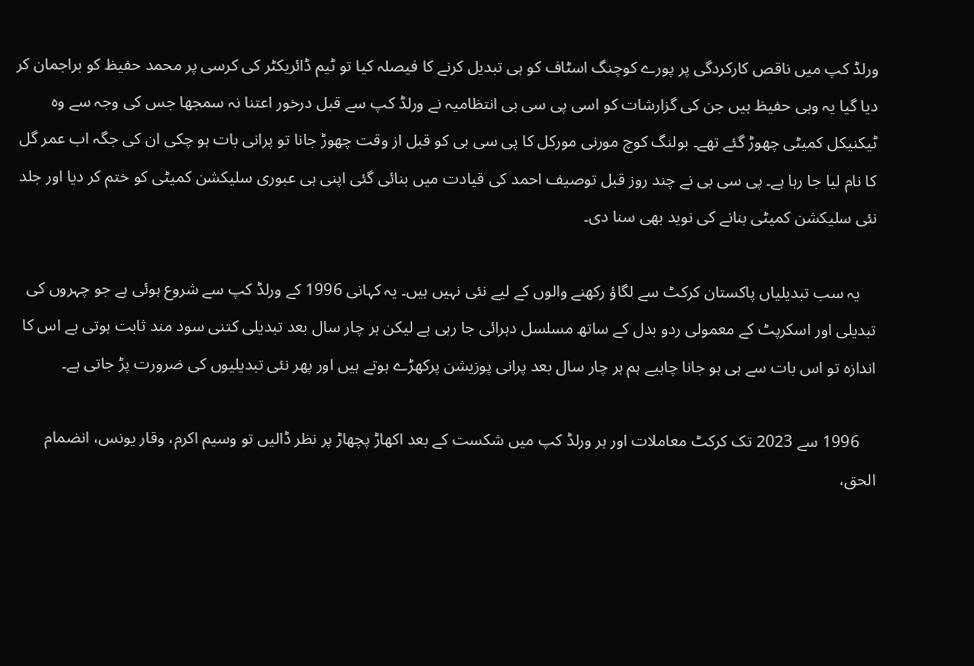ورلڈ کپ میں ناقص کارکردگی پر پورے کوچنگ اسٹاف کو ہی تبدیل کرنے کا فیصلہ کیا تو ٹیم ڈائریکٹر کی کرسی پر محمد حفیظ کو براجمان کر دیا گیا یہ وہی حفیظ ہیں جن کی گزارشات کو اسی پی سی بی انتظامیہ نے ورلڈ کپ سے قبل درخور اعتنا نہ سمجھا جس کی وجہ سے وہ ٹیکنیکل کمیٹی چھوڑ گئے تھے۔ بولنگ کوچ مورنی مورکل کا پی سی بی کو قبل از وقت چھوڑ جانا تو پرانی بات ہو چکی ان کی جگہ اب عمر گل کا نام لیا جا رہا ہے۔ پی سی بی نے چند روز قبل توصیف احمد کی قیادت میں بنائی گئی اپنی ہی عبوری سلیکشن کمیٹی کو ختم کر دیا اور جلد نئی سلیکشن کمیٹی بنانے کی نوید بھی سنا دی۔

    یہ سب تبدیلیاں پاکستان کرکٹ سے لگاؤ رکھنے والوں کے لیے نئی نہیں ہیں۔ یہ کہانی 1996 کے ورلڈ کپ سے شروع ہوئی ہے جو چہروں کی تبدیلی اور اسکرپٹ کے معمولی ردو بدل کے ساتھ مسلسل دہرائی جا رہی ہے لیکن ہر چار سال بعد تبدیلی کتنی سود مند ثابت ہوتی ہے اس کا اندازہ تو اس بات سے ہی ہو جانا چاہیے ہم ہر چار سال بعد پرانی پوزیشن پرکھڑے ہوتے ہیں اور پھر نئی تبدیلیوں کی ضرورت پڑ جاتی ہے۔

    1996 سے 2023 تک کرکٹ معاملات اور ہر ورلڈ کپ میں شکست کے بعد اکھاڑ پچھاڑ پر نظر ڈالیں تو وسیم اکرم، وقار یونس، انضمام الحق،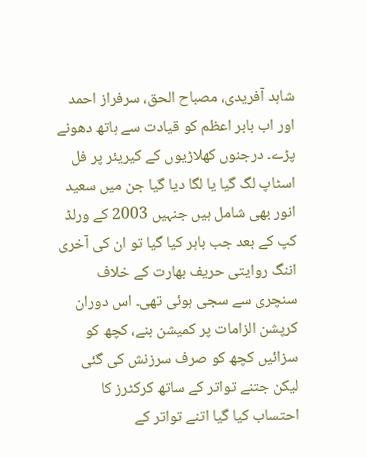شاہد آفریدی، مصباح الحق، سرفراز احمد اور اب بابر اعظم کو قیادت سے ہاتھ دھونے پڑے۔ درجنوں کھلاڑیوں کے کیریئر پر فل اسٹاپ لگ گیا یا لگا دیا گیا جن میں سعید انور بھی شامل ہیں جنہیں 2003 کے ورلڈ کپ کے بعد جب باہر کیا گیا تو ان کی آخری اننگ روایتی حریف بھارت کے خلاف سنچری سے سجی ہوئی تھی۔ اس دوران کرپشن الزامات پر کمیشن بنے، کچھ کو سزائیں کچھ کو صرف سرزنش کی گئی لیکن جتنے تواتر کے ساتھ کرکٹرز کا احتساب کیا گیا اتنے تواتر کے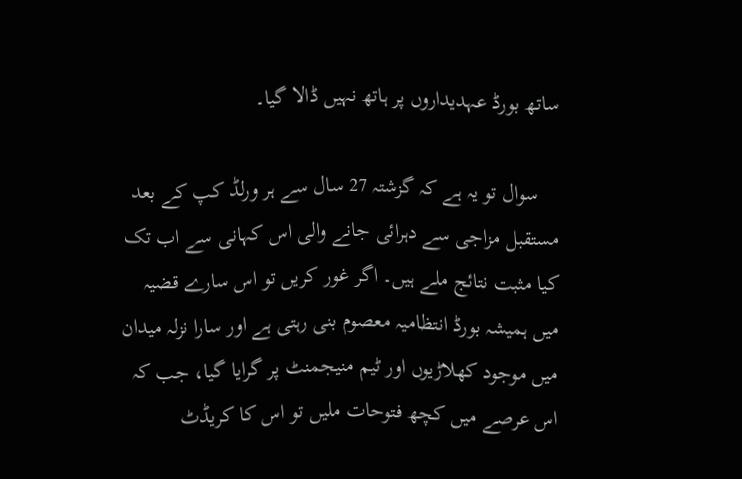ساتھ بورڈ عہدیداروں پر ہاتھ نہیں ڈالا گیا۔

    سوال تو یہ ہے کہ گزشتہ 27 سال سے ہر ورلڈ کپ کے بعد مستقبل مزاجی سے دہرائی جانے والی اس کہانی سے اب تک کیا مثبت نتائج ملے ہیں۔ اگر غور کریں تو اس سارے قضیہ میں ہمیشہ بورڈ انتظامیہ معصوم بنی رہتی ہے اور سارا نزلہ میدان میں موجود کھلاڑیوں اور ٹیم منیجمنٹ پر گرایا گیا، جب کہ اس عرصے میں کچھ فتوحات ملیں تو اس کا کریڈٹ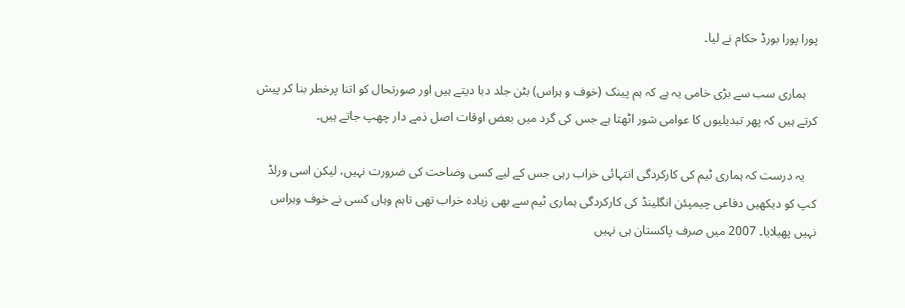پورا پورا بورڈ حکام نے لیا۔

    ہماری سب سے بڑی خامی یہ ہے کہ ہم پینک (خوف و ہراس) بٹن جلد دبا دیتے ہیں اور صورتحال کو اتنا پرخطر بنا کر پیش کرتے ہیں کہ پھر تبدیلیوں کا عوامی شور اٹھتا ہے جس کی گرد میں بعض اوقات اصل ذمے دار چھپ جاتے ہیں۔

    یہ درست کہ ہماری ٹیم کی کارکردگی انتہائی خراب رہی جس کے لیے کسی وضاحت کی ضرورت نہیں، لیکن اسی ورلڈ کپ کو دیکھیں دفاعی چیمپئن انگلینڈ کی کارکردگی ہماری ٹیم سے بھی زیادہ خراب تھی تاہم وہاں کسی نے خوف وہراس نہیں پھیلایا۔ 2007 میں صرف پاکستان ہی نہیں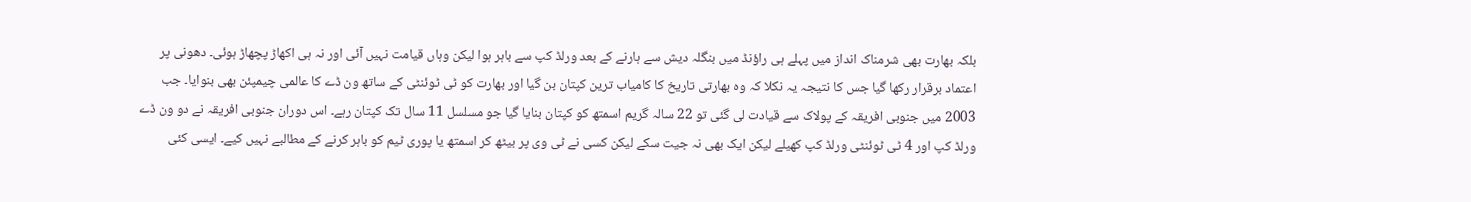بلکہ بھارت بھی شرمناک انداز میں پہلے ہی راؤنڈ میں بنگلہ دیش سے ہارنے کے بعد ورلڈ کپ سے باہر ہوا لیکن وہاں قیامت نہیں آئی اور نہ ہی اکھاڑ پچھاڑ ہوئی۔ دھونی پر اعتماد برقرار رکھا گیا جس کا نتیجہ یہ نکلا کہ وہ بھارتی تاریخ کا کامیاب ترین کپتان بن گیا اور بھارت کو ٹی ٹوئنٹی کے ساتھ ون ڈے کا عالمی چیمپئن بھی بنوایا۔ جب 2003 میں جنوبی افریقہ کے پولاک سے قیادت لی گئی تو 22 سالہ گریم اسمتھ کو کپتان بنایا گیا جو مسلسل 11 سال تک کپتان رہے۔ اس دوران جنوبی افریقہ نے دو ون ڈے ورلڈ کپ اور 4 ٹی ٹوئنٹی ورلڈ کپ کھیلے لیکن ایک بھی نہ جیت سکے لیکن کسی نے ٹی وی پر بیٹھ کر اسمتھ یا پوری ٹیم کو باہر کرنے کے مطالبے نہیں کیے۔ ایسی کئی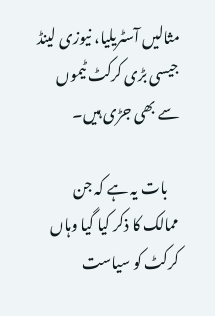مثالیں آسٹریلیا، نیوزی لینڈ جیسی بڑی کرکٹ ٹیموں سے بھی جڑی ہیں۔

    بات یہ ہے کہ جن ممالک کا ذکر کیا گیا وہاں کرکٹ کو سیاست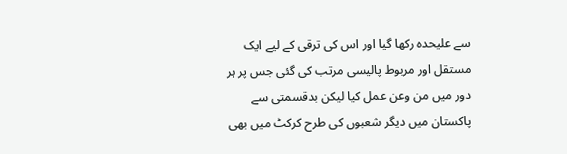سے علیحدہ رکھا گیا اور اس کی ترقی کے لیے ایک مستقل اور مربوط پالیسی مرتب کی گئی جس پر ہر دور میں من وعن عمل کیا لیکن بدقسمتی سے پاکستان میں دیگر شعبوں کی طرح کرکٹ میں بھی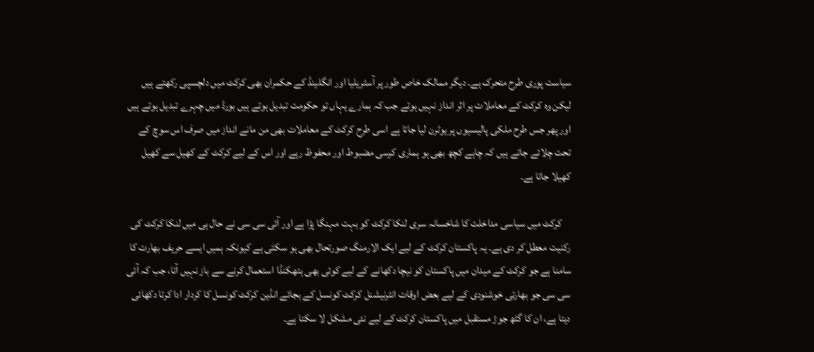سیاست پوری طرح متحرک ہے۔ دیگر ممالک خاص طور پر آسٹریلیا اور انگلینڈ کے حکمران بھی کرکٹ میں دلچسپی رکھتے ہیں لیکن وہ کرکٹ کے معاملات پر اثر انداز نہیں ہوتے جب کہ ہمارے یہاں تو حکومت تبدیل ہوتے ہیں بورڈ میں چہرے تبدیل ہوتے ہیں اور پھر جس طرح ملکی پالیسیوں پر یوٹرن لیا جاتا ہے اسی طرح کرکٹ کے معاملات بھی من مانے انداز میں صرف اس سوچ کے تحت چلائے جاتے ہیں کہ چاہے کچھ بھی ہو ہماری کرسی مضبوط اور محفوظ رہے اور اس کے لیے کرکٹ کے کھیل سے کھیل کھیلا جاتا ہے۔

    کرکٹ میں سیاسی مداخلت کا شاخسانہ سری لنکا کرکٹ کو بہت مہنگا پڑا ہے اور آئی سی سی نے حال ہی میں لنکا کرکٹ کی رکنیت معطل کر دی ہے۔ یہ پاکستان کرکٹ کے لیے ایک الارمنگ صورتحال بھی ہو سکتی ہے کیونکہ ہمیں ایسے حریف بھارت کا سامنا ہے جو کرکٹ کے میدان میں پاکستان کو نیچا دکھانے کے لیے کوئی بھی ہتھکنڈا استعمال کرنے سے باز نہیں آتا، جب کہ آئی سی سی جو بھارتی خوشنودی کے لیے بعض اوقات انٹرنیشنل کرکٹ کونسل کے بجائے انڈین کرکٹ کونسل کا کردار ادا کرتا دکھائی دیتا ہے، ان کا گٹھ جوڑ مستقبل میں پاکستان کرکٹ کے لیے نئی مشکل لا سکتا ہے۔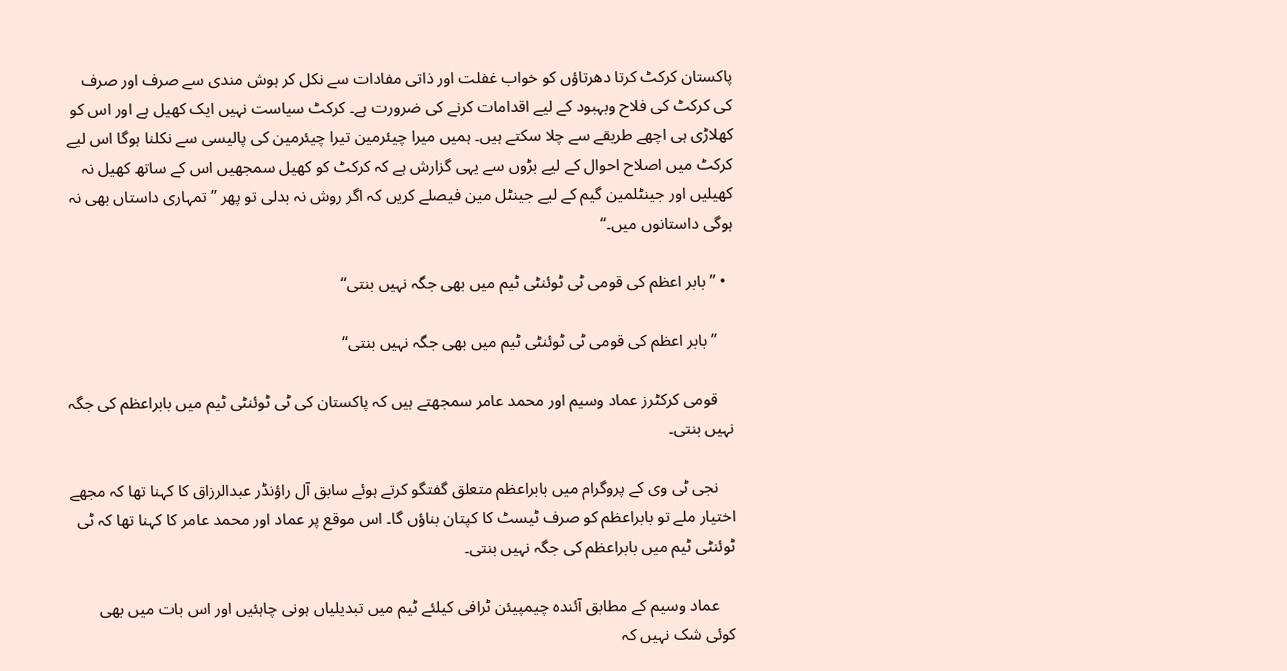پاکستان کرکٹ کرتا دھرتاؤں کو خواب غفلت اور ذاتی مفادات سے نکل کر ہوش مندی سے صرف اور صرف کی کرکٹ کی فلاح وبہبود کے لیے اقدامات کرنے کی ضرورت ہے۔ کرکٹ سیاست نہیں ایک کھیل ہے اور اس کو کھلاڑی ہی اچھے طریقے سے چلا سکتے ہیں۔ ہمیں میرا چیئرمین تیرا چیئرمین کی پالیسی سے نکلنا ہوگا اس لیے کرکٹ میں اصلاح احوال کے لیے بڑوں سے یہی گزارش ہے کہ کرکٹ کو کھیل سمجھیں اس کے ساتھ کھیل نہ کھیلیں اور جینٹلمین گیم کے لیے جینٹل مین فیصلے کریں کہ اگر روش نہ بدلی تو پھر ’’تمہاری داستاں بھی نہ ہوگی داستانوں میں۔‘‘

  • ’’بابر اعظم کی قومی ٹی ٹوئنٹی ٹیم میں بھی جگہ نہیں بنتی‘‘

    ’’بابر اعظم کی قومی ٹی ٹوئنٹی ٹیم میں بھی جگہ نہیں بنتی‘‘

    قومی کرکٹرز عماد وسیم اور محمد عامر سمجھتے ہیں کہ پاکستان کی ٹی ٹوئنٹی ٹیم میں بابراعظم کی جگہ نہیں بنتی۔

    نجی ٹی وی کے پروگرام میں بابراعظم متعلق گفتگو کرتے ہوئے سابق آل راؤنڈر عبدالرزاق کا کہنا تھا کہ مجھے اختیار ملے تو بابراعظم کو صرف ٹیسٹ کا کپتان بناؤں گا۔ اس موقع پر عماد اور محمد عامر کا کہنا تھا کہ ٹی ٹوئنٹی ٹیم میں بابراعظم کی جگہ نہیں بنتی۔

    عماد وسیم کے مطابق آئندہ چیمپیئن ٹرافی کیلئے ٹیم میں تبدیلیاں ہونی چاہئیں اور اس بات میں بھی کوئی شک نہیں کہ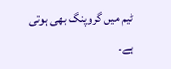ٹیم میں گروپنگ بھی ہوتی ہے۔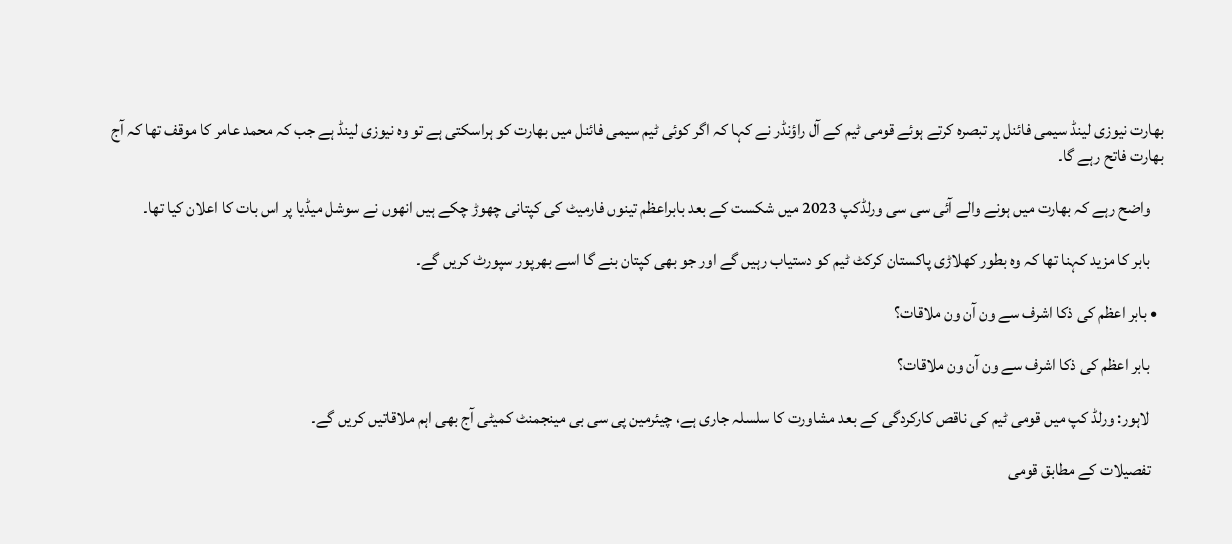بھارت نیوزی لینڈ سیمی فائنل پر تبصرہ کرتے ہوئے قومی ٹیم کے آل راؤنڈر نے کہا کہ اگر کوئی ٹیم سیمی فائنل میں بھارت کو ہراسکتی ہے تو وہ نیوزی لینڈ ہے جب کہ محمد عامر کا موقف تھا کہ آج بھارت فاتح رہے گا۔

    واضح رہے کہ بھارت میں ہونے والے آئی سی سی ورلڈکپ 2023 میں شکست کے بعد بابراعظم تینوں فارمیٹ کی کپتانی چھوڑ چکے ہیں انھوں نے سوشل میڈیا پر اس بات کا اعلان کیا تھا۔

    بابر کا مزید کہنا تھا کہ وہ بطور کھلاڑی پاکستان کرکٹ ٹیم کو دستیاب رہیں گے اور جو بھی کپتان بنے گا اسے بھرپور سپورٹ کریں گے۔

  • بابر اعظم کی ذکا اشرف سے ون آن ون ملاقات؟

    بابر اعظم کی ذکا اشرف سے ون آن ون ملاقات؟

    لاہور: ورلڈ کپ میں قومی ٹیم کی ناقص کارکردگی کے بعد مشاورت کا سلسلہ جاری ہے، چیئرمین پی سی بی مینجمنٹ کمیٹی آج بھی اہم ملاقاتیں کریں گے۔

    تفصیلات کے مطابق قومی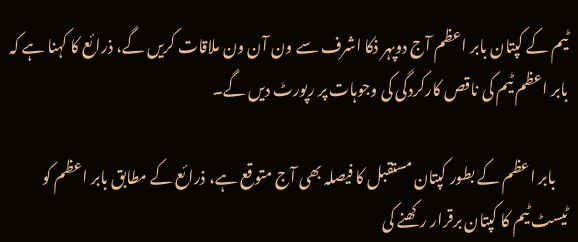ٹیم کے کپتان بابر اعظم آج دوپہر ذکا اشرف سے ون آن ون ملاقات کریں گے، ذرائع کا کہنا ہے کہ بابر اعظم ٹیم کی ناقص کارکردگی کی وجوہات پر رپورٹ دیں گے۔

    بابر اعظم کے بطور کپتان مستقبل کا فیصلہ بھی آج متوقع ہے، ذرائع کے مطابق بابر اعظم کو ٹیسٹ ٹیم کا کپتان برقرار رکھنے کی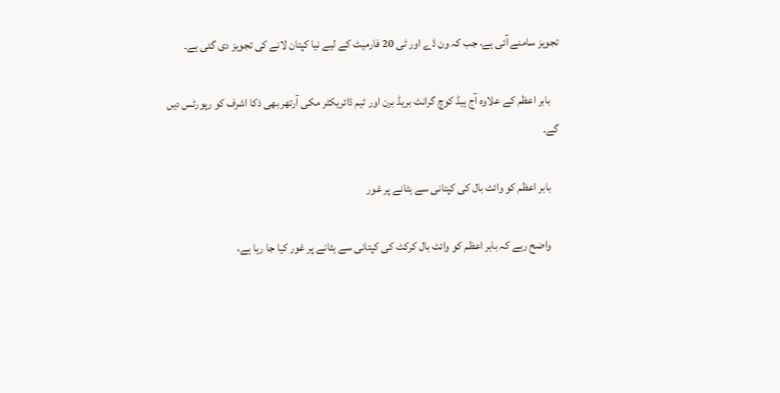تجویز سامنے آئی ہے، جب کہ ون ڈے اور ٹی 20 فارمیٹ کے لیے نیا کپتان لانے کی تجویز دی گئی ہے۔

    بابر اعظم کے علاوہ آج ہیڈ کوچ گرانٹ بریڈ برن اور ٹیم ڈائریکٹر مکی آرتھر بھی ذکا اشرف کو رپورٹس دیں گے۔

    بابر اعظم کو وائٹ بال کی کپتانی سے ہٹانے پر غور

    واضح رہے کہ بابر اعظم کو وائٹ بال کرکٹ کی کپتانی سے ہٹانے پر غور کیا جا رہا ہے،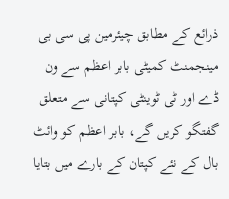ذرائع کے مطابق چیئرمین پی سی بی مینجمنٹ کمیٹی بابر اعظم سے ون ڈے اور ٹی ٹوینٹی کپتانی سے متعلق گفتگو کریں گے، بابر اعظم کو وائٹ بال کے نئے کپتان کے بارے میں بتایا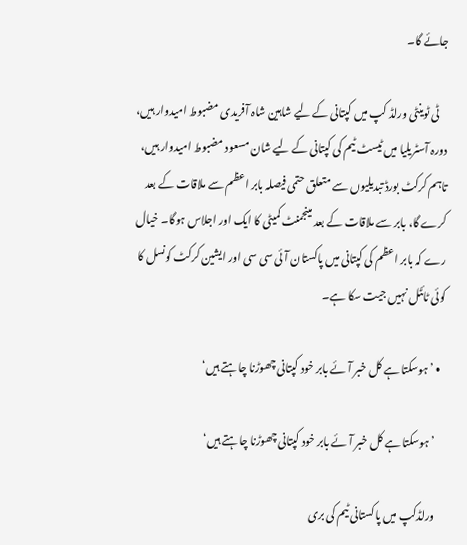جائے گا۔

    ٹی ٹوینٹی ورلڈ کپ میں کپتانی کے لیے شاہین شاہ آفریدی مضبوط امیدوار ہیں، دورہ آسٹریلیا میں ٹیسٹ ٹیم کی کپتانی کے لیے شان مسعود مضبوط امیدوار ہیں، تاہم کرکٹ بورڈ تبدیلیوں سے متعلق حتمی فیصلہ بابر اعظم سے ملاقات کے بعد کرے گا، بابر سے ملاقات کے بعد مینجمنٹ کمیٹی کا ایک اور اجلاس ہوگا۔ خیال رے کہ بابر اعظم کی کپتانی میں پاکستان آئی سی سی اور ایشین کرکٹ کونسل کا کوئی ٹائٹل نہیں جیت سکا ہے۔

  • ’ہوسکتا ہے کل خبر آئے بابر خود کپتانی چھوڑنا چاہتے ہیں‘

    ’ہوسکتا ہے کل خبر آئے بابر خود کپتانی چھوڑنا چاہتے ہیں‘

    ورلڈکپ میں پاکستانی ٹیم کی بری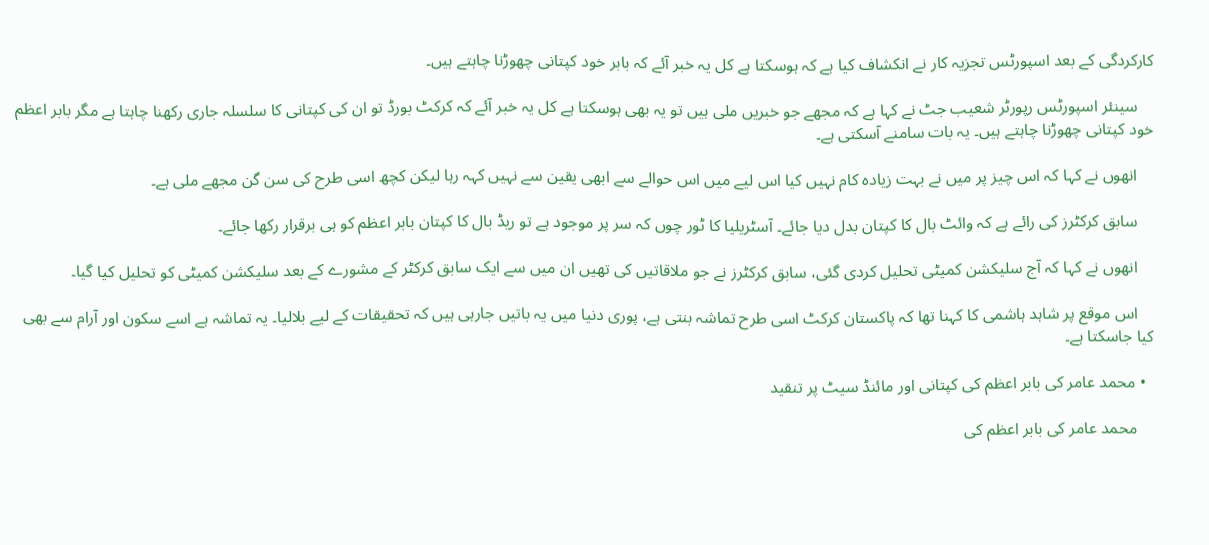کارکردگی کے بعد اسپورٹس تجزیہ کار نے انکشاف کیا ہے کہ ہوسکتا ہے کل یہ خبر آئے کہ بابر خود کپتانی چھوڑنا چاہتے ہیں۔

    سینئر اسپورٹس رپورٹر شعیب جٹ نے کہا ہے کہ مجھے جو خبریں ملی ہیں تو یہ بھی ہوسکتا ہے کل یہ خبر آئے کہ کرکٹ بورڈ تو ان کی کپتانی کا سلسلہ جاری رکھنا چاہتا ہے مگر بابر اعظم خود کپتانی چھوڑنا چاہتے ہیں۔ یہ بات سامنے آسکتی ہے۔

    انھوں نے کہا کہ اس چیز پر میں نے بہت زیادہ کام نہیں کیا اس لیے میں اس حوالے سے ابھی یقین سے نہیں کہہ رہا لیکن کچھ اسی طرح کی سن گن مجھے ملی ہے۔

    سابق کرکٹرز کی رائے ہے کہ وائٹ بال کا کپتان بدل دیا جائے۔ آسٹریلیا کا ٹور چوں کہ سر پر موجود ہے تو ریڈ بال کا کپتان بابر اعظم کو ہی برقرار رکھا جائے۔

    انھوں نے کہا کہ آج سلیکشن کمیٹی تحلیل کردی گئی، سابق کرکٹرز نے جو ملاقاتیں کی تھیں ان میں سے ایک سابق کرکٹر کے مشورے کے بعد سلیکشن کمیٹی کو تحلیل کیا گیا۔

    اس موقع پر شاہد ہاشمی کا کہنا تھا کہ پاکستان کرکٹ اسی طرح تماشہ بنتی ہے، پوری دنیا میں یہ باتیں جارہی ہیں کہ تحقیقات کے لیے بلالیا۔ یہ تماشہ ہے اسے سکون اور آرام سے بھی کیا جاسکتا ہے۔

  • محمد عامر کی بابر اعظم کی کپتانی اور مائنڈ سیٹ پر تنقید

    محمد عامر کی بابر اعظم کی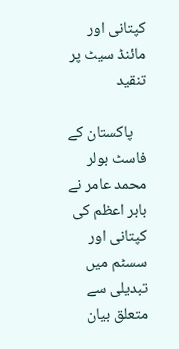کپتانی اور مائنڈ سیٹ پر تنقید

    پاکستان کے فاسٹ بولر محمد عامر نے بابر اعظم کی کپتانی اور سسٹم میں تبدیلی سے متعلق بیان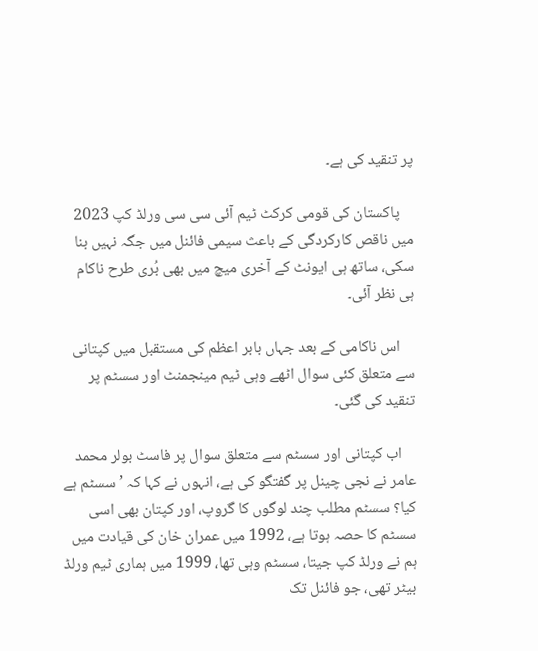پر تنقید کی ہے۔

    پاکستان کی قومی کرکٹ ٹیم آئی سی سی ورلڈ کپ 2023 میں ناقص کارکردگی کے باعث سیمی فائنل میں جگہ نہیں بنا سکی، ساتھ ہی ایونٹ کے آخری میچ میں بھی بُری طرح ناکام ہی نظر آئی۔

    اس ناکامی کے بعد جہاں بابر اعظم کی مستقبل میں کپتانی سے متعلق کئی سوال اٹھے وہی ٹیم مینجمنٹ اور سسٹم پر  تنقید کی گئی۔

    اب کپتانی اور سسٹم سے متعلق سوال پر فاسٹ بولر محمد عامر نے نجی چینل پر گفتگو کی ہے، انہوں نے کہا کہ ’ سسٹم ہے کیا؟ سسٹم مطلب چند لوگوں کا گروپ، اور کپتان بھی اسی سسٹم کا حصہ ہوتا ہے، 1992 میں عمران خان کی قیادت میں ہم نے ورلڈ کپ جیتا، سسٹم وہی تھا، 1999 میں ہماری ٹیم ورلڈ بیٹر تھی، جو فائنل تک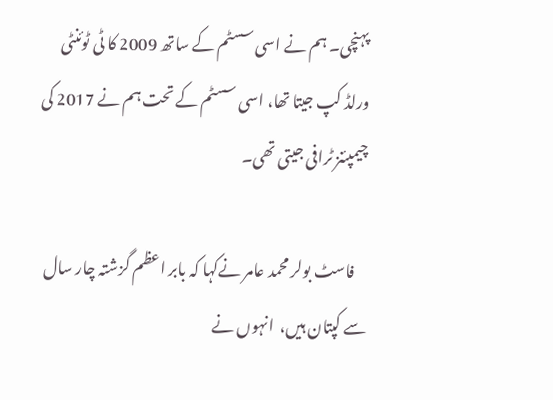پہنچی۔ ہم نے اسی سسٹم کے ساتھ 2009 کا ٹی ٹوئنٹی ورلڈ کپ جیتا تھا، اسی سسٹم کے تحت ہم نے 2017 کی چیمپئنز ٹرافی جیتی تھی۔

    فاسٹ بولر محمد عامر نےکہا کہ بابر اعظم گزشتہ چار سال سے کپتان ہیں،  انہوں نے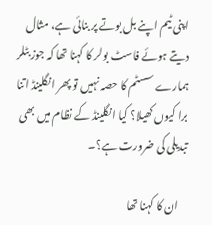اپنی ٹیم اپنے بل بوتے پر بنائی ہے، مثال دیتے ہوئے فاسٹ بولر کا کہنا تھا کہ جوز بٹلر ہمارے سسٹم کا حصہ نہیں تو پھر انگلینڈ اتنا برا کیوں کھیلا؟ کیا انگلینڈ کے نظام میں بھی تبدیلی کی ضرورت ہے؟۔

    ان کا کہنا تھا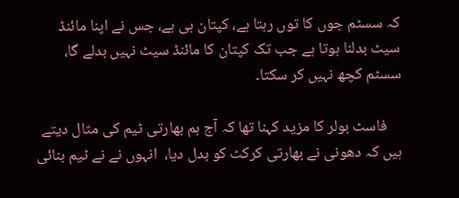کہ سسٹم جوں کا توں رہتا ہے، کپتان ہی ہے، جس نے اپنا مائنڈ سیٹ بدلنا ہوتا ہے جب تک کپتان کا مائنڈ سیٹ نہیں بدلے گا، سسٹم کچھ نہیں کر سکتا۔

    فاسٹ بولر کا مزید کہنا تھا کہ آج ہم بھارتی ٹیم کی مثال دیتے ہیں کہ دھونی نے بھارتی کرکٹ کو بدل دیا،  انہوں نے نے ٹیم بنائی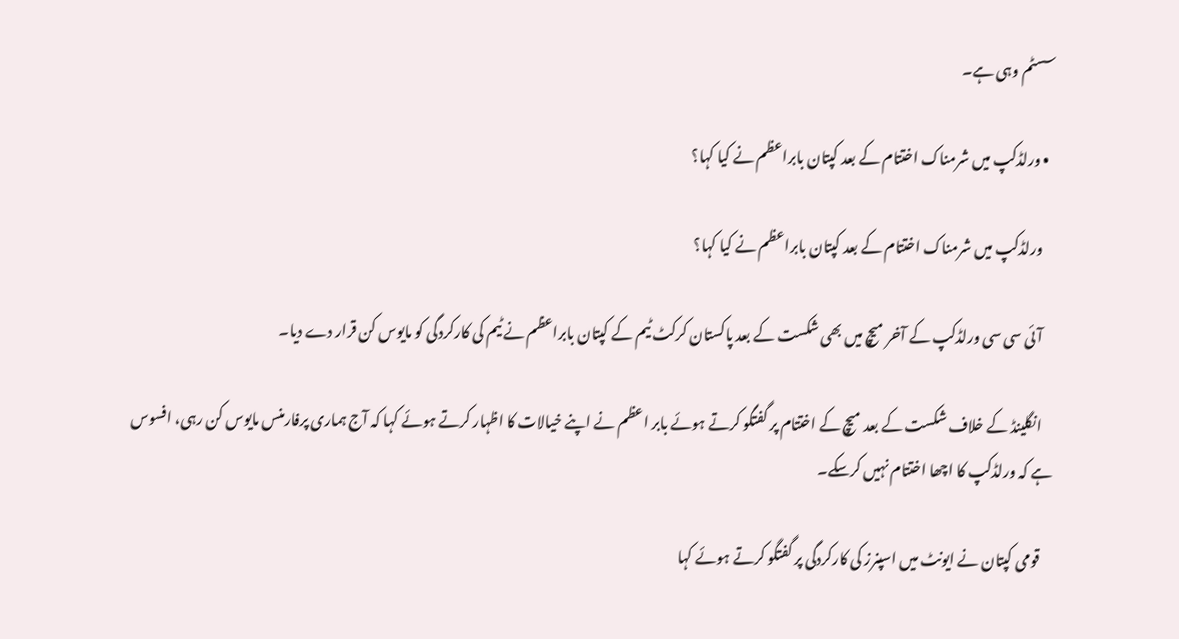سسٹم وہی ہے۔

  • ورلڈکپ میں شرمناک اختتام کے بعد کپتان بابراعظم نے کیا کہا؟

    ورلڈکپ میں شرمناک اختتام کے بعد کپتان بابراعظم نے کیا کہا؟

    آئی سی سی ورلڈکپ کے آخر میچ میں بھی شکست کے بعد پاکستان کرکٹ ٹیم کے کپتان بابراعظم نے ٹیم کی کارکردگی کو مایوس کن قرار دے دیا۔

    انگلینڈ کے خلاف شکست کے بعد میچ کے اختتام پر گفتگو کرتے ہوئے بابر اعظم نے اپنے خیالات کا اظہار کرتے ہوئے کہا کہ آج ہماری پرفارمنس مایوس کن رہی، افسوس ہے کہ ورلڈکپ کا اچھا اختتام نہیں کرسکے۔

    قومی کپتان نے ایونٹ میں اسپنرز کی کارکردگی پر گفتگو کرتے ہوئے کہا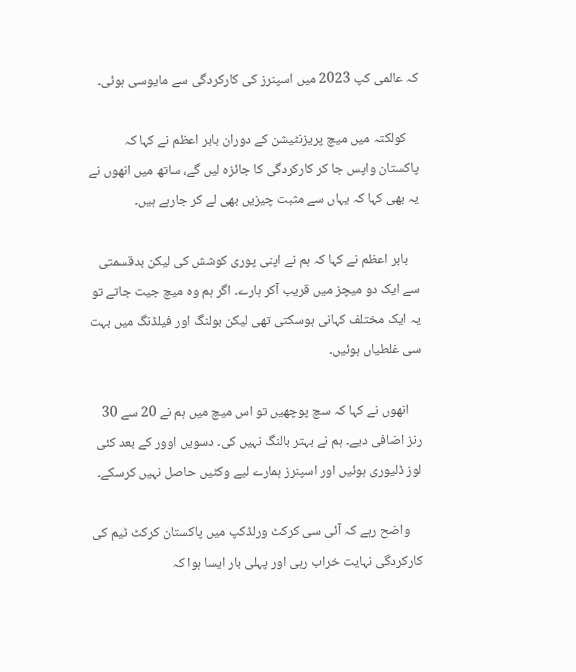کہ عالمی کپ 2023 میں اسپنرز کی کارکردگی سے مایوسی ہوئی۔

    کولکتہ میں میچ پریزنٹیشن کے دوران بابر اعظم نے کہا کہ پاکستان واپس جا کر کارکردگی کا جائزہ لیں گے، ساتھ میں انھوں نے یہ بھی کہا کہ یہاں سے مثبت چیزیں بھی لے کر جارہے ہیں۔

    بابر اعظم نے کہا کہ ہم نے اپنی پوری کوشش کی لیکن بدقسمتی سے ایک دو میچز میں قریب آکر ہارے۔ اگر ہم وہ میچ جیت جاتے تو یہ ایک مختلف کہانی ہوسکتی تھی لیکن بولنگ اور فیلڈنگ میں بہت سی غلطیاں ہوئیں۔

    انھوں نے کہا کہ سچ پوچھیں تو اس میچ میں ہم نے 20 سے 30 رنز اضافی دیے۔ ہم نے بہتر بالنگ نہیں کی۔ دسویں اوور کے بعد کئی لوز ڈلیوری ہوئیں اور اسپنرز ہمارے لیے وکٹیں حاصل نہیں کرسکے۔

    واضح رہے کہ آئی سی کرکٹ ورلڈکپ میں پاکستان کرکٹ ٹیم کی کارکردگی نہایت خراب رہی اور پہلی بار ایسا ہوا کہ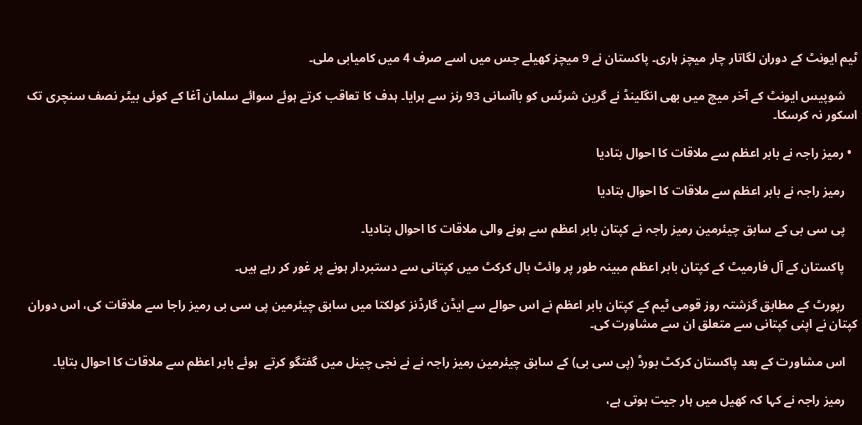ٹیم ایونٹ کے دوران لگاتار چار میچز ہاری۔ پاکستان نے 9 میچز کھیلے جس میں اسے صرف 4 میں کامیابی ملی۔

    شوپیس ایونٹ کے آخر میچ میں بھی انگلینڈ نے گرین شرٹس کو باآسانی 93 رنز سے ہرایا۔ ہدف کا تعاقب کرتے ہوئے سوائے سلمان آغا کے کوئی بیٹر نصف سنچری تک اسکور نہ کرسکا۔

  • رمیز راجہ نے بابر اعظم سے ملاقات کا احوال بتادیا

    رمیز راجہ نے بابر اعظم سے ملاقات کا احوال بتادیا

    پی سی بی کے سابق چیئرمین رمیز راجہ نے کپتان بابر اعظم سے ہونے والی ملاقات کا احوال بتادیا۔

    پاکستان کے آل فارمیٹ کے کپتان بابر اعظم مبینہ طور پر وائٹ بال کرکٹ میں کپتانی سے دستبردار ہونے پر غور کر رہے ہیں۔

    رپورٹ کے مطابق گزشتہ روز قومی ٹیم کے کپتان بابر اعظم نے اس حوالے سے ایڈن گارڈنز کولکتا میں سابق چیئرمین پی سی بی رمیز راجا سے ملاقات کی، اس دوران کپتان نے اپنی کپتانی سے متعلق ان سے مشاورت کی۔

    اس مشاورت کے بعد پاکستان کرکٹ بورڈ (پی سی بی) کے سابق چیئرمین رمیز راجہ نے نے نجی چینل میں گفتگو کرتے  ہوئے بابر اعظم سے ملاقات کا احوال بتایا۔

    رمیز راجہ نے کہا کہ کھیل میں ہار جیت ہوتی ہے،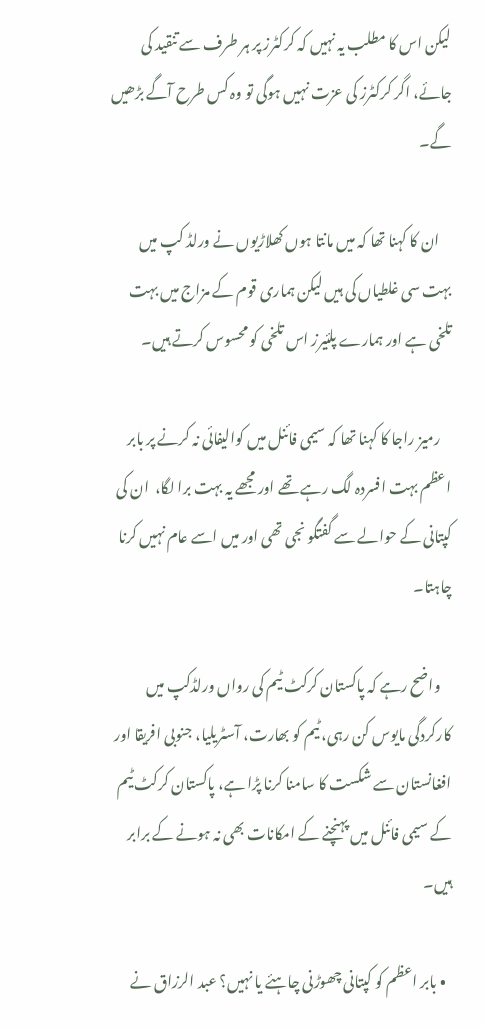لیکن اس کا مطلب یہ نہیں کہ کرکٹرز پر ہر طرف سے تنقید کی جائے، اگر کرکٹرز کی عزت نہیں ہوگی تو وہ کس طرح آگے بڑھیں گے۔

    ان کا کہنا تھا کہ میں مانتا ہوں کھلاڑیوں نے ورلڈ کپ میں بہت سی غلطیاں کی ہیں لیکن ہماری قوم کے مزاج میں بہت تلخی ہے اور ہمارے پلئیرز اس تلخی کو محسوس کرتے ہیں۔

    رمیز راجا کا کہنا تھا کہ سیمی فائنل میں کوالیفائی نہ کرنے پر بابر اعظم بہت افسردہ لگ رہے تھے اور مجھے یہ بہت برا لگا،  ان کی کپتانی کے حوالے سے گفتگو نجی تھی اور میں اسے عام نہیں کرنا چاہتا۔

    واضح رہے کہ پاکستان کرکٹ ٹیم کی رواں ورلڈکپ میں کارکردگی مایوس کن رہی، ٹیم کو بھارت، آسٹریلیا، جنوبی افریقا اور افغانستان سے شکست کا سامنا کرنا پڑا ہے، پاکستان کرکٹ ٹیم کے سیمی فائنل میں پہنچنے کے امکانات بھی نہ ہونے کے برابر ہیں۔

  • بابر اعظم کو کپتانی چھوڑنی چاہئے یا نہیں؟ عبد الرزاق نے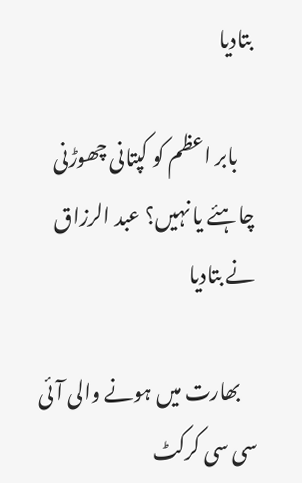بتادیا

    بابر اعظم کو کپتانی چھوڑنی چاہئے یا نہیں؟ عبد الرزاق نے بتادیا

    بھارت میں ہونے والی آئی سی سی کرکٹ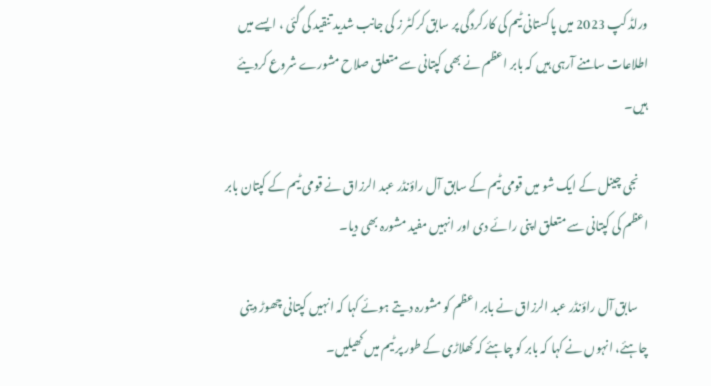ورلڈ کپ 2023 میں پاکستانی ٹیم کی کارکردگی پر سابق کرکٹر ز کی جانب شدید تنقید کی گئی ، ایسے میں اطلاعات سامنے آرہی ہیں کہ بابر اعظم نے بھی کپتانی سے متعلق صلاح مشورے شروع کردیئے ہیں۔

    نجی چینل کے ایک شو میں قومی ٹیم کے سابق آل راؤنڈر عبد الرزاق نے قومی ٹیم کے کپتان بابر اعظم کی کپتانی سے متعلق اپنی رائے دی اور انہیں مفید مشورہ بھی دیا۔

    سابق آل راؤنڈر عبد الرزاق نے بابر اعظم کو مشورہ دیتے ہوئے کہا کہ انہیں کپتانی چھوڑ دینی چاہئے، انہوں نے کہا کہ بابر کو چاہئے کہ کھلاڑی کے طور پر ٹیم میں کھیلیں۔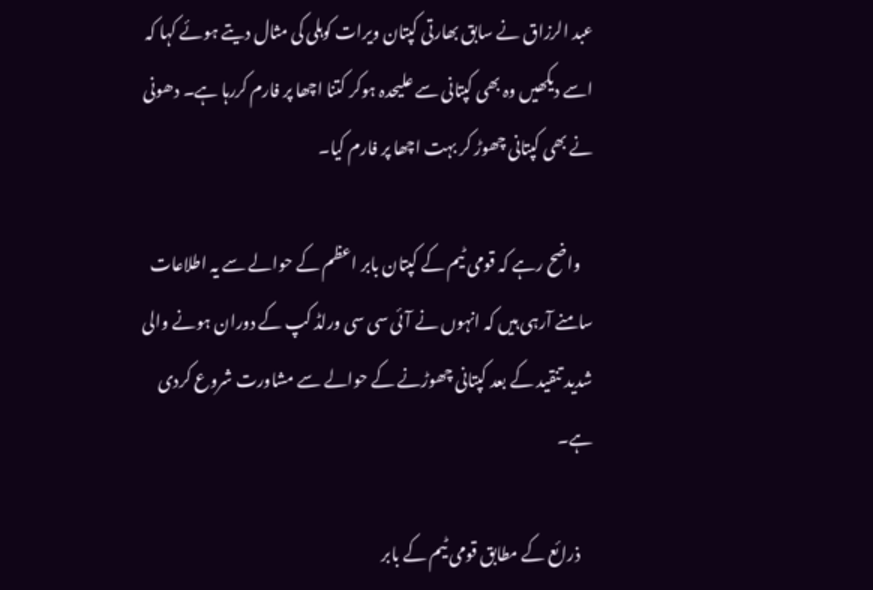عبد الرزاق نے سابق بھارتی کپتان ویرات کوہلی کی مثال دیتے ہوئے کہا کہ اسے دیکھیں وہ بھی کپتانی سے علیحدہ ہوکر کتنا اچھا پر فارم کررہا ہے۔ دھونی نے بھی کپتانی چھوڑ کر بہت اچھا پر فارم کیا۔

    واضح رہے کہ قومی ٹیم کے کپتان بابر اعظم کے حوالے سے یہ اطلاعات سامنے آرہی ہیں کہ انہوں نے آئی سی سی ورلڈ کپ کے دوران ہونے والی شدید تنقید کے بعد کپتانی چھوڑنے کے حوالے سے مشاورت شروع کردی ہے۔

    ذرائع کے مطابق قومی ٹیم کے بابر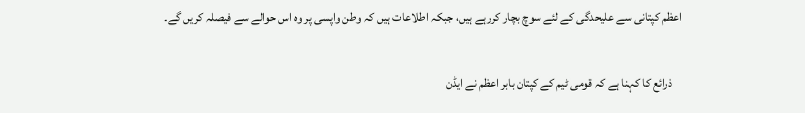اعظم کپتانی سے علیحدگی کے لئے سوچ بچار کررہے ہیں، جبکہ اطلاعات ہیں کہ وطن واپسی پر وہ اس حوالے سے فیصلہ کریں گے۔

    ذرائع کا کہنا ہے کہ قومی ٹیم کے کپتان بابر اعظم نے ایڈن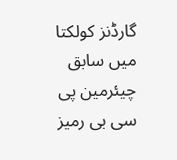گارڈنز کولکتا میں سابق چیئرمین پی سی بی رمیز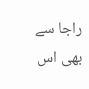راجا سے بھی اس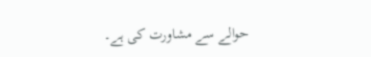حوالے سے مشاورت کی ہے۔